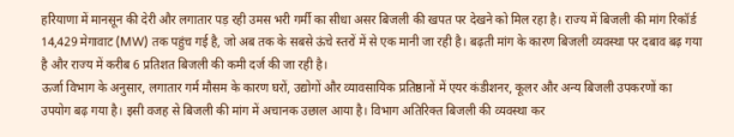हरियाणा में मानसून की देरी और लगातार पड़ रही उमस भरी गर्मी का सीधा असर बिजली की खपत पर देखने को मिल रहा है। राज्य में बिजली की मांग रिकॉर्ड 14,429 मेगावाट (MW) तक पहुंच गई है, जो अब तक के सबसे ऊंचे स्तरों में से एक मानी जा रही है। बढ़ती मांग के कारण बिजली व्यवस्था पर दबाव बढ़ गया है और राज्य में करीब 6 प्रतिशत बिजली की कमी दर्ज की जा रही है।
ऊर्जा विभाग के अनुसार, लगातार गर्म मौसम के कारण घरों, उद्योगों और व्यावसायिक प्रतिष्ठानों में एयर कंडीशनर, कूलर और अन्य बिजली उपकरणों का उपयोग बढ़ गया है। इसी वजह से बिजली की मांग में अचानक उछाल आया है। विभाग अतिरिक्त बिजली की व्यवस्था कर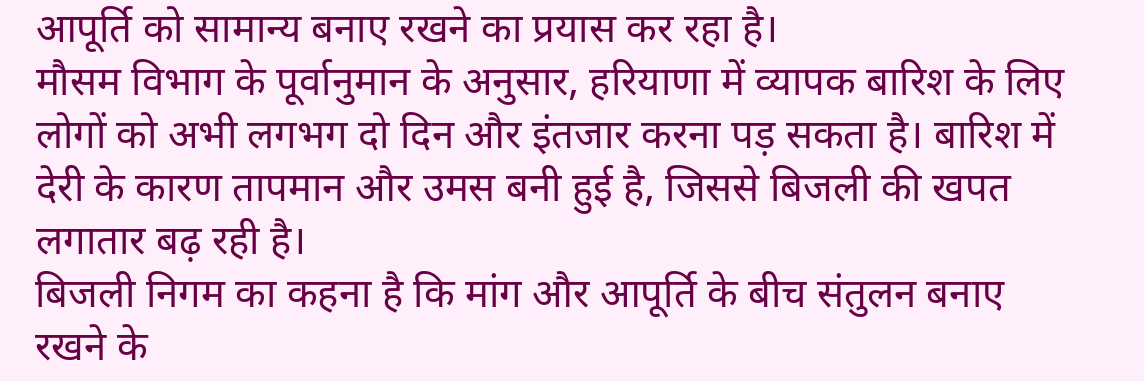आपूर्ति को सामान्य बनाए रखने का प्रयास कर रहा है।
मौसम विभाग के पूर्वानुमान के अनुसार, हरियाणा में व्यापक बारिश के लिए लोगों को अभी लगभग दो दिन और इंतजार करना पड़ सकता है। बारिश में देरी के कारण तापमान और उमस बनी हुई है, जिससे बिजली की खपत लगातार बढ़ रही है।
बिजली निगम का कहना है कि मांग और आपूर्ति के बीच संतुलन बनाए रखने के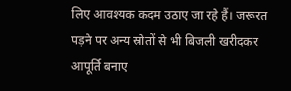लिए आवश्यक कदम उठाए जा रहे हैं। जरूरत पड़ने पर अन्य स्रोतों से भी बिजली खरीदकर आपूर्ति बनाए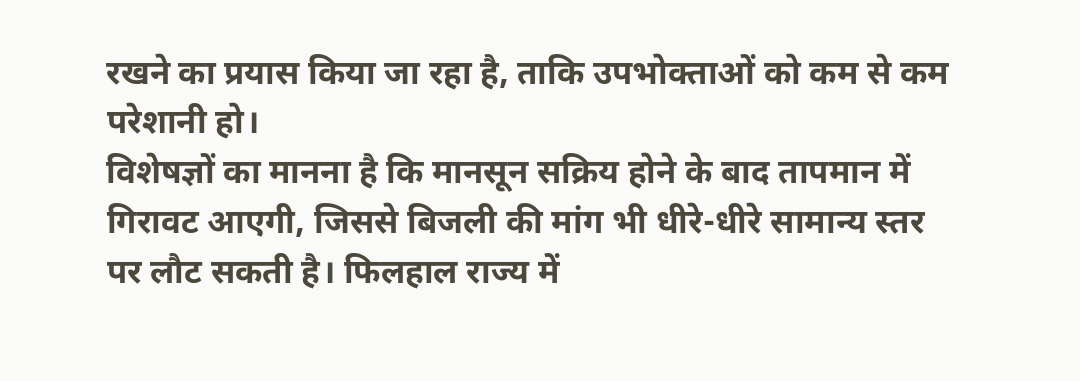रखने का प्रयास किया जा रहा है, ताकि उपभोक्ताओं को कम से कम परेशानी हो।
विशेषज्ञों का मानना है कि मानसून सक्रिय होने के बाद तापमान में गिरावट आएगी, जिससे बिजली की मांग भी धीरे-धीरे सामान्य स्तर पर लौट सकती है। फिलहाल राज्य में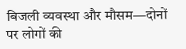बिजली व्यवस्था और मौसम—दोनों पर लोगों की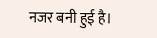नजर बनी हुई है।